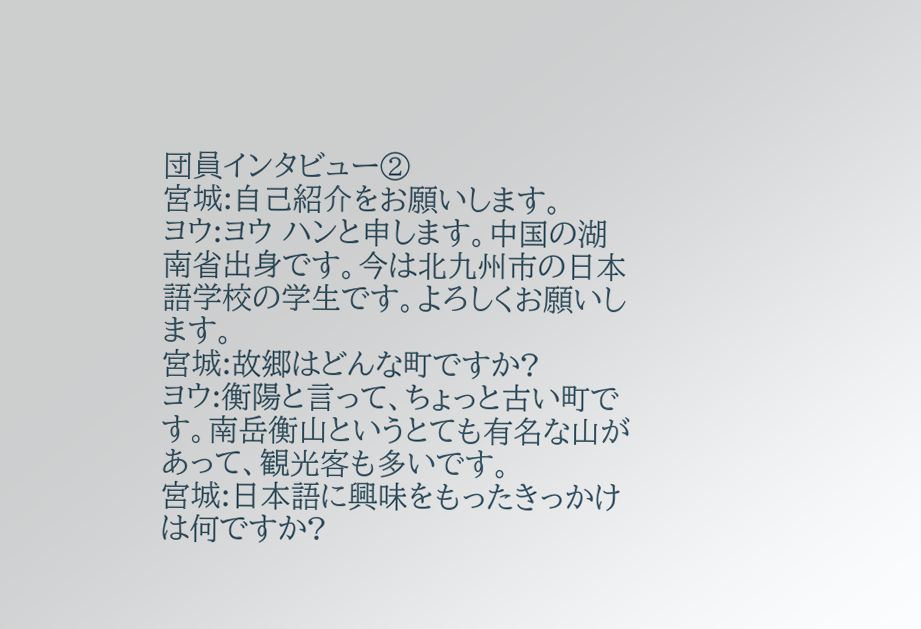団員インタビュー②
宮城:自己紹介をお願いします。
ヨウ:ヨウ ハンと申します。中国の湖南省出身です。今は北九州市の日本語学校の学生です。よろしくお願いします。
宮城:故郷はどんな町ですか?
ヨウ:衡陽と言って、ちょっと古い町です。南岳衡山というとても有名な山があって、観光客も多いです。
宮城:日本語に興味をもったきっかけは何ですか?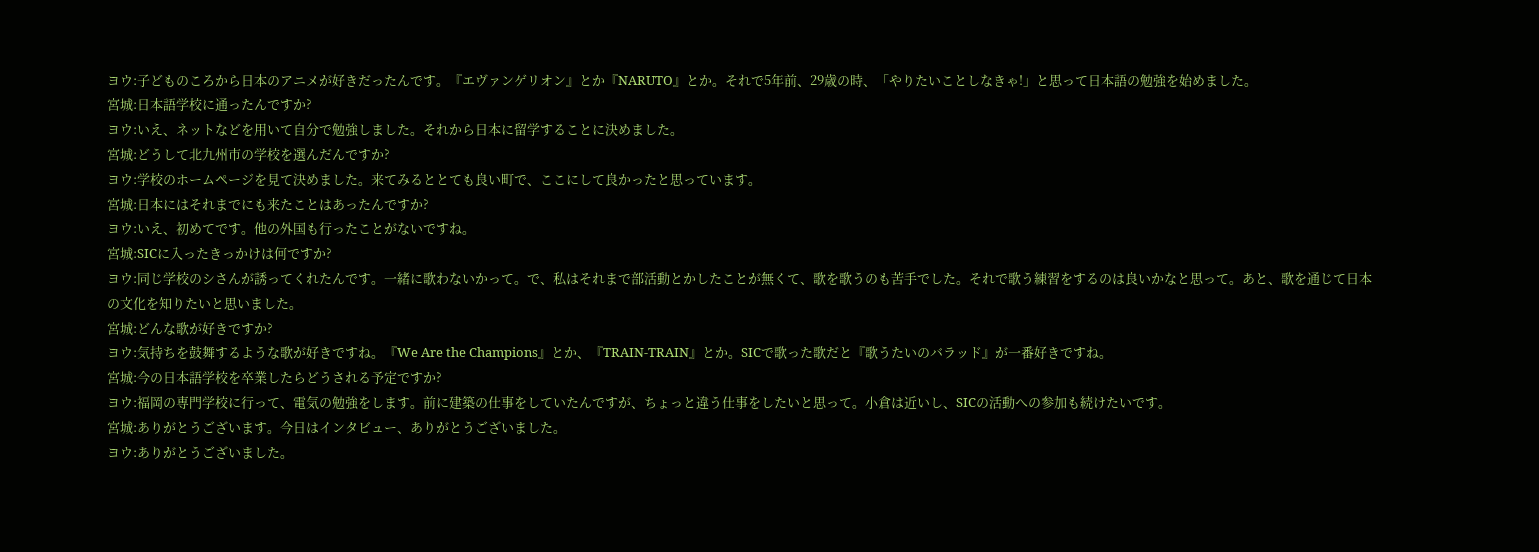ヨウ:子どものころから日本のアニメが好きだったんです。『エヴァンゲリオン』とか『NARUTO』とか。それで5年前、29歳の時、「やりたいことしなきゃ!」と思って日本語の勉強を始めました。
宮城:日本語学校に通ったんですか?
ヨウ:いえ、ネットなどを用いて自分で勉強しました。それから日本に留学することに決めました。
宮城:どうして北九州市の学校を選んだんですか?
ヨウ:学校のホームページを見て決めました。来てみるととても良い町で、ここにして良かったと思っています。
宮城:日本にはそれまでにも来たことはあったんですか?
ヨウ:いえ、初めてです。他の外国も行ったことがないですね。
宮城:SICに入ったきっかけは何ですか?
ヨウ:同じ学校のシさんが誘ってくれたんです。一緒に歌わないかって。で、私はそれまで部活動とかしたことが無くて、歌を歌うのも苦手でした。それで歌う練習をするのは良いかなと思って。あと、歌を通じて日本の文化を知りたいと思いました。
宮城:どんな歌が好きですか?
ヨウ:気持ちを鼓舞するような歌が好きですね。『We Are the Champions』とか、『TRAIN-TRAIN』とか。SICで歌った歌だと『歌うたいのバラッド』が一番好きですね。
宮城:今の日本語学校を卒業したらどうされる予定ですか?
ヨウ:福岡の専門学校に行って、電気の勉強をします。前に建築の仕事をしていたんですが、ちょっと違う仕事をしたいと思って。小倉は近いし、SICの活動への参加も続けたいです。
宮城:ありがとうございます。今日はインタビュー、ありがとうございました。
ヨウ:ありがとうございました。